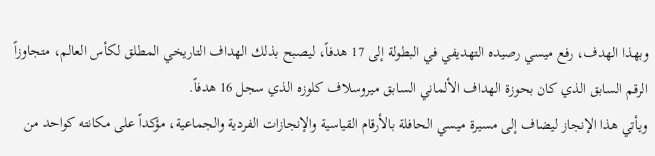وبهذا الهدف، رفع ميسي رصيده التهديفي في البطولة إلى 17 هدفاً، ليصبح بذلك الهداف التاريخي المطلق لكأس العالم، متجاوزاً الرقم السابق الذي كان بحوزة الهداف الألماني السابق ميروسلاف كلوزه الذي سجل 16 هدفاً.
ويأتي هذا الإنجاز ليضاف إلى مسيرة ميسي الحافلة بالأرقام القياسية والإنجازات الفردية والجماعية، مؤكداً على مكانته كواحد من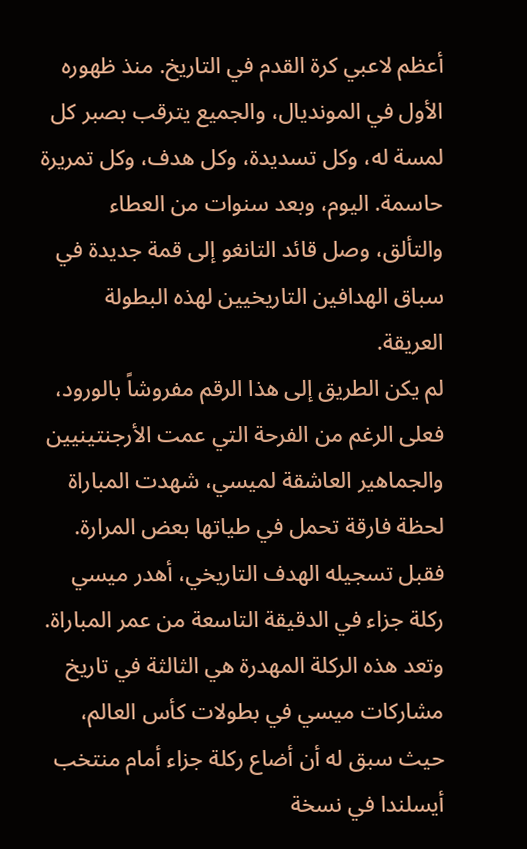أعظم لاعبي كرة القدم في التاريخ. منذ ظهوره الأول في المونديال، والجميع يترقب بصبر كل لمسة له، وكل تسديدة، وكل هدف، وكل تمريرة حاسمة. اليوم، وبعد سنوات من العطاء والتألق، وصل قائد التانغو إلى قمة جديدة في سباق الهدافين التاريخيين لهذه البطولة العريقة.
لم يكن الطريق إلى هذا الرقم مفروشاً بالورود، فعلى الرغم من الفرحة التي عمت الأرجنتينيين والجماهير العاشقة لميسي، شهدت المباراة لحظة فارقة تحمل في طياتها بعض المرارة. فقبل تسجيله الهدف التاريخي، أهدر ميسي ركلة جزاء في الدقيقة التاسعة من عمر المباراة. وتعد هذه الركلة المهدرة هي الثالثة في تاريخ مشاركات ميسي في بطولات كأس العالم، حيث سبق له أن أضاع ركلة جزاء أمام منتخب أيسلندا في نسخة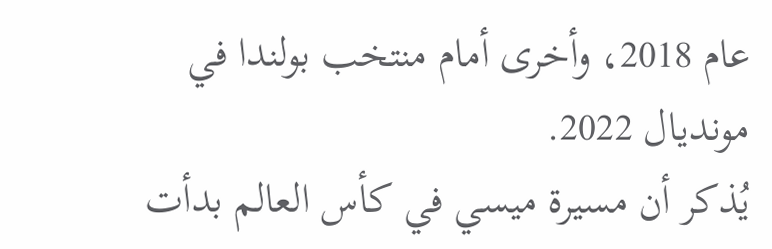عام 2018، وأخرى أمام منتخب بولندا في مونديال 2022.
يُذكر أن مسيرة ميسي في كأس العالم بدأت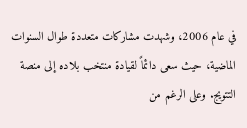في عام 2006، وشهدت مشاركات متعددة طوال السنوات الماضية، حيث سعى دائماً لقيادة منتخب بلاده إلى منصة التتويج. وعلى الرغم من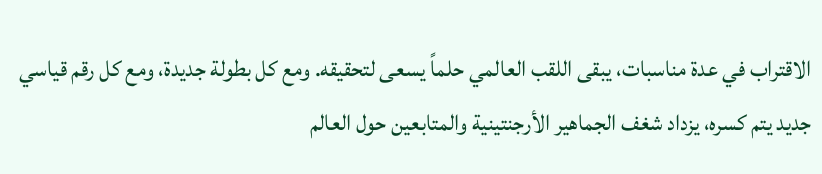الاقتراب في عدة مناسبات، يبقى اللقب العالمي حلماً يسعى لتحقيقه. ومع كل بطولة جديدة، ومع كل رقم قياسي جديد يتم كسره، يزداد شغف الجماهير الأرجنتينية والمتابعين حول العالم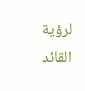لرؤية القائد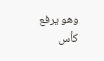وهو يرفع كأس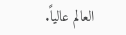العالم عالياً.